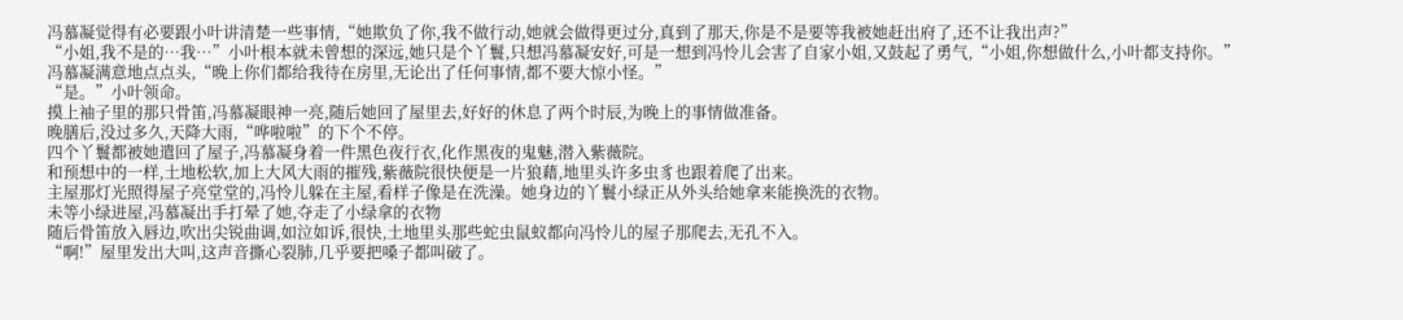冯慕凝觉得有必要跟小叶讲清楚一些事情,“她欺负了你,我不做行动,她就会做得更过分,真到了那天,你是不是要等我被她赶出府了,还不让我出声?”
“小姐,我不是的…我…”小叶根本就未曾想的深远,她只是个丫鬟,只想冯慕凝安好,可是一想到冯怜儿会害了自家小姐,又鼓起了勇气,“小姐,你想做什么,小叶都支持你。”
冯慕凝满意地点点头,“晚上你们都给我待在房里,无论出了任何事情,都不要大惊小怪。”
“是。”小叶领命。
摸上袖子里的那只骨笛,冯慕凝眼神一亮,随后她回了屋里去,好好的休息了两个时辰,为晚上的事情做准备。
晚膳后,没过多久,天降大雨,“哗啦啦”的下个不停。
四个丫鬟都被她遣回了屋子,冯慕凝身着一件黑色夜行衣,化作黑夜的鬼魅,潜入紫薇院。
和预想中的一样,土地松软,加上大风大雨的摧残,紫薇院很快便是一片狼藉,地里头许多虫豸也跟着爬了出来。
主屋那灯光照得屋子亮堂堂的,冯怜儿躲在主屋,看样子像是在洗澡。她身边的丫鬟小绿正从外头给她拿来能换洗的衣物。
未等小绿进屋,冯慕凝出手打晕了她,夺走了小绿拿的衣物
随后骨笛放入唇边,吹出尖锐曲调,如泣如诉,很快,土地里头那些蛇虫鼠蚁都向冯怜儿的屋子那爬去,无孔不入。
“啊!”屋里发出大叫,这声音撕心裂肺,几乎要把嗓子都叫破了。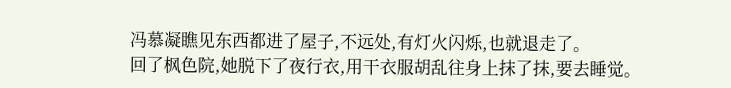冯慕凝瞧见东西都进了屋子,不远处,有灯火闪烁,也就退走了。
回了枫色院,她脱下了夜行衣,用干衣服胡乱往身上抹了抹,要去睡觉。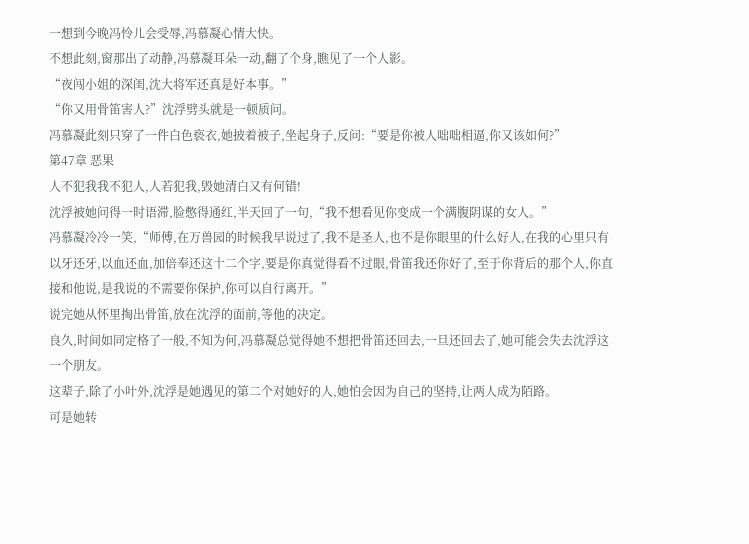一想到今晚冯怜儿会受辱,冯慕凝心情大快。
不想此刻,窗那出了动静,冯慕凝耳朵一动,翻了个身,瞧见了一个人影。
“夜闯小姐的深闺,沈大将军还真是好本事。”
“你又用骨笛害人?”沈浮劈头就是一顿质问。
冯慕凝此刻只穿了一件白色亵衣,她披着被子,坐起身子,反问:“要是你被人咄咄相逼,你又该如何?”
第47章 恶果
人不犯我我不犯人,人若犯我,毁她清白又有何错!
沈浮被她问得一时语滞,脸憋得通红,半天回了一句,“我不想看见你变成一个满腹阴谋的女人。”
冯慕凝冷冷一笑,“师傅,在万兽园的时候我早说过了,我不是圣人,也不是你眼里的什么好人,在我的心里只有以牙还牙,以血还血,加倍奉还这十二个字,要是你真觉得看不过眼,骨笛我还你好了,至于你背后的那个人,你直接和他说,是我说的不需要你保护,你可以自行离开。”
说完她从怀里掏出骨笛,放在沈浮的面前,等他的决定。
良久,时间如同定格了一般,不知为何,冯慕凝总觉得她不想把骨笛还回去,一旦还回去了,她可能会失去沈浮这一个朋友。
这辈子,除了小叶外,沈浮是她遇见的第二个对她好的人,她怕会因为自己的坚持,让两人成为陌路。
可是她转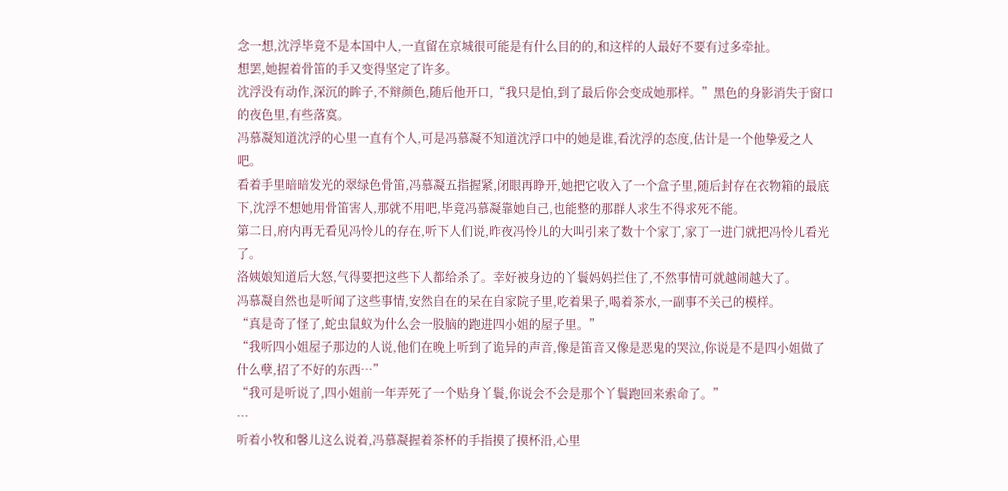念一想,沈浮毕竟不是本国中人,一直留在京城很可能是有什么目的的,和这样的人最好不要有过多牵扯。
想罢,她握着骨笛的手又变得坚定了许多。
沈浮没有动作,深沉的眸子,不辩颜色,随后他开口,“我只是怕,到了最后你会变成她那样。”黑色的身影消失于窗口的夜色里,有些落寞。
冯慕凝知道沈浮的心里一直有个人,可是冯慕凝不知道沈浮口中的她是谁,看沈浮的态度,估计是一个他挚爱之人吧。
看着手里暗暗发光的翠绿色骨笛,冯慕凝五指握紧,闭眼再睁开,她把它收入了一个盒子里,随后封存在衣物箱的最底下,沈浮不想她用骨笛害人,那就不用吧,毕竟冯慕凝靠她自己,也能整的那群人求生不得求死不能。
第二日,府内再无看见冯怜儿的存在,听下人们说,昨夜冯怜儿的大叫引来了数十个家丁,家丁一进门就把冯怜儿看光了。
洛姨娘知道后大怒,气得要把这些下人都给杀了。幸好被身边的丫鬟妈妈拦住了,不然事情可就越闹越大了。
冯慕凝自然也是听闻了这些事情,安然自在的呆在自家院子里,吃着果子,喝着茶水,一副事不关己的模样。
“真是奇了怪了,蛇虫鼠蚁为什么会一股脑的跑进四小姐的屋子里。”
“我听四小姐屋子那边的人说,他们在晚上听到了诡异的声音,像是笛音又像是恶鬼的哭泣,你说是不是四小姐做了什么孽,招了不好的东西…”
“我可是听说了,四小姐前一年弄死了一个贴身丫鬟,你说会不会是那个丫鬟跑回来索命了。”
…
听着小牧和馨儿这么说着,冯慕凝握着茶杯的手指摸了摸杯沿,心里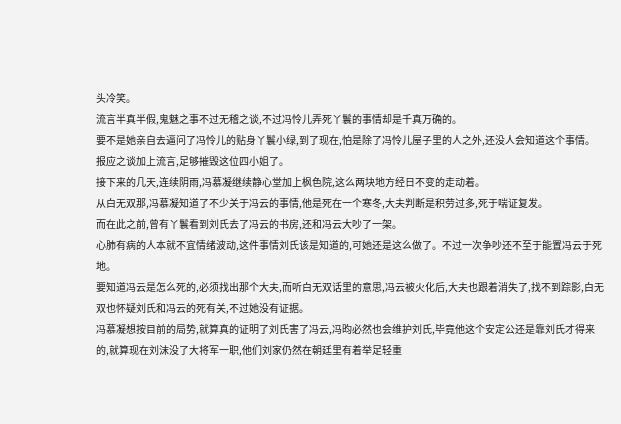头冷笑。
流言半真半假,鬼魅之事不过无稽之谈,不过冯怜儿弄死丫鬟的事情却是千真万确的。
要不是她亲自去逼问了冯怜儿的贴身丫鬟小绿,到了现在,怕是除了冯怜儿屋子里的人之外,还没人会知道这个事情。
报应之谈加上流言,足够摧毁这位四小姐了。
接下来的几天,连续阴雨,冯慕凝继续静心堂加上枫色院,这么两块地方经日不变的走动着。
从白无双那,冯慕凝知道了不少关于冯云的事情,他是死在一个寒冬,大夫判断是积劳过多,死于喘证复发。
而在此之前,曾有丫鬟看到刘氏去了冯云的书房,还和冯云大吵了一架。
心肺有病的人本就不宜情绪波动,这件事情刘氏该是知道的,可她还是这么做了。不过一次争吵还不至于能置冯云于死地。
要知道冯云是怎么死的,必须找出那个大夫,而听白无双话里的意思,冯云被火化后,大夫也跟着消失了,找不到踪影,白无双也怀疑刘氏和冯云的死有关,不过她没有证据。
冯慕凝想按目前的局势,就算真的证明了刘氏害了冯云,冯昀必然也会维护刘氏,毕竟他这个安定公还是靠刘氏才得来的,就算现在刘沫没了大将军一职,他们刘家仍然在朝廷里有着举足轻重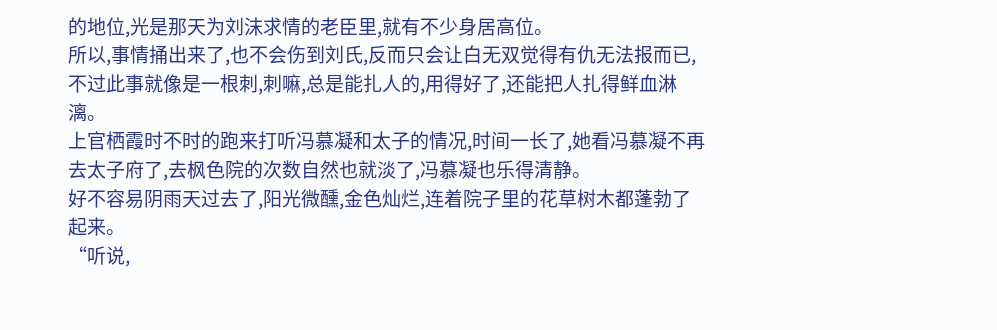的地位,光是那天为刘沫求情的老臣里,就有不少身居高位。
所以,事情捅出来了,也不会伤到刘氏,反而只会让白无双觉得有仇无法报而已,不过此事就像是一根刺,刺嘛,总是能扎人的,用得好了,还能把人扎得鲜血淋漓。
上官栖霞时不时的跑来打听冯慕凝和太子的情况,时间一长了,她看冯慕凝不再去太子府了,去枫色院的次数自然也就淡了,冯慕凝也乐得清静。
好不容易阴雨天过去了,阳光微醺,金色灿烂,连着院子里的花草树木都蓬勃了起来。
“听说,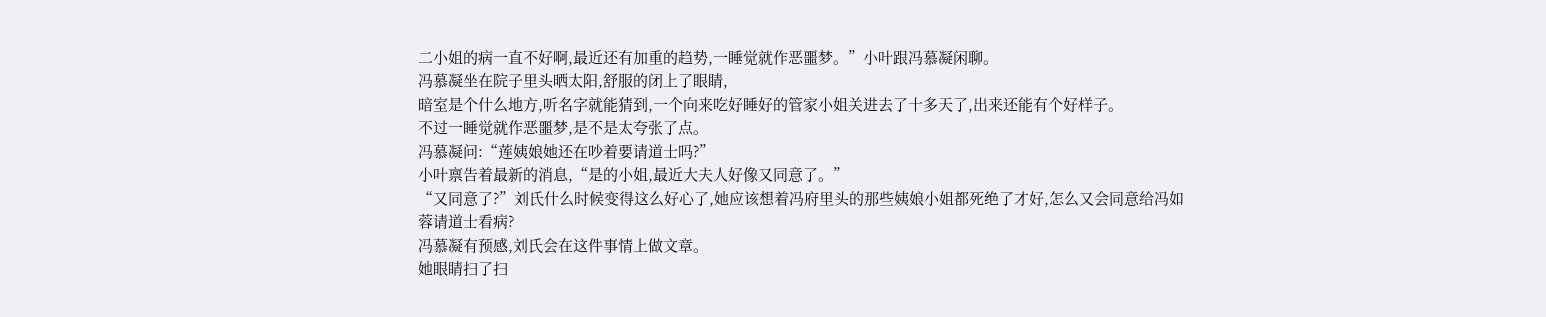二小姐的病一直不好啊,最近还有加重的趋势,一睡觉就作恶噩梦。”小叶跟冯慕凝闲聊。
冯慕凝坐在院子里头晒太阳,舒服的闭上了眼睛,
暗室是个什么地方,听名字就能猜到,一个向来吃好睡好的管家小姐关进去了十多天了,出来还能有个好样子。
不过一睡觉就作恶噩梦,是不是太夸张了点。
冯慕凝问:“莲姨娘她还在吵着要请道士吗?”
小叶禀告着最新的消息,“是的小姐,最近大夫人好像又同意了。”
“又同意了?”刘氏什么时候变得这么好心了,她应该想着冯府里头的那些姨娘小姐都死绝了才好,怎么又会同意给冯如蓉请道士看病?
冯慕凝有预感,刘氏会在这件事情上做文章。
她眼睛扫了扫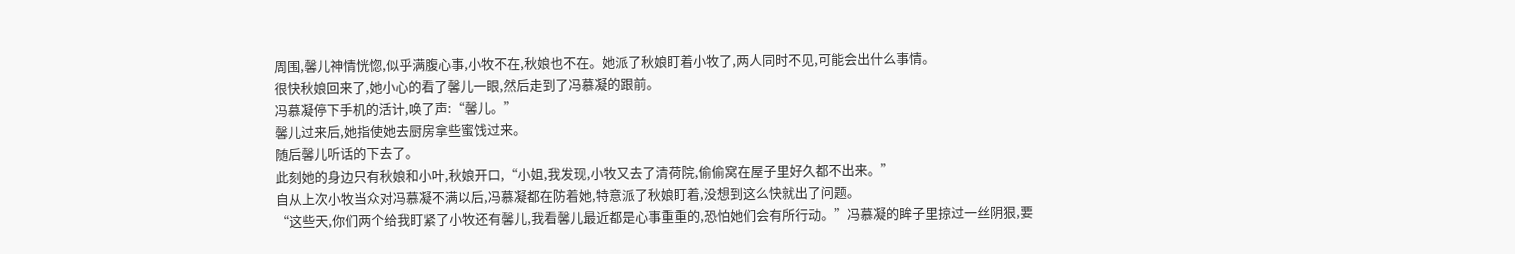周围,馨儿神情恍惚,似乎满腹心事,小牧不在,秋娘也不在。她派了秋娘盯着小牧了,两人同时不见,可能会出什么事情。
很快秋娘回来了,她小心的看了馨儿一眼,然后走到了冯慕凝的跟前。
冯慕凝停下手机的活计,唤了声:“馨儿。”
馨儿过来后,她指使她去厨房拿些蜜饯过来。
随后馨儿听话的下去了。
此刻她的身边只有秋娘和小叶,秋娘开口,“小姐,我发现,小牧又去了清荷院,偷偷窝在屋子里好久都不出来。”
自从上次小牧当众对冯慕凝不满以后,冯慕凝都在防着她,特意派了秋娘盯着,没想到这么快就出了问题。
“这些天,你们两个给我盯紧了小牧还有馨儿,我看馨儿最近都是心事重重的,恐怕她们会有所行动。”冯慕凝的眸子里掠过一丝阴狠,要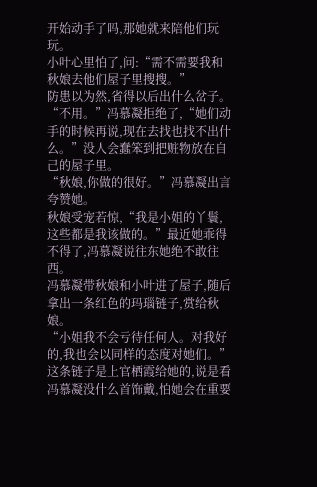开始动手了吗,那她就来陪他们玩玩。
小叶心里怕了,问:“需不需要我和秋娘去他们屋子里搜搜。”
防患以为然,省得以后出什么岔子。
“不用。”冯慕凝拒绝了,“她们动手的时候再说,现在去找也找不出什么。”没人会蠢笨到把赃物放在自己的屋子里。
“秋娘,你做的很好。”冯慕凝出言夸赞她。
秋娘受宠若惊,“我是小姐的丫鬟,这些都是我该做的。”最近她乖得不得了,冯慕凝说往东她绝不敢往西。
冯慕凝带秋娘和小叶进了屋子,随后拿出一条红色的玛瑙链子,赏给秋娘。
“小姐我不会亏待任何人。对我好的,我也会以同样的态度对她们。”这条链子是上官栖霞给她的,说是看冯慕凝没什么首饰戴,怕她会在重要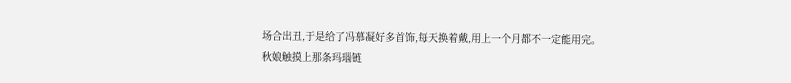场合出丑,于是给了冯慕凝好多首饰,每天换着戴,用上一个月都不一定能用完。
秋娘触摸上那条玛瑙链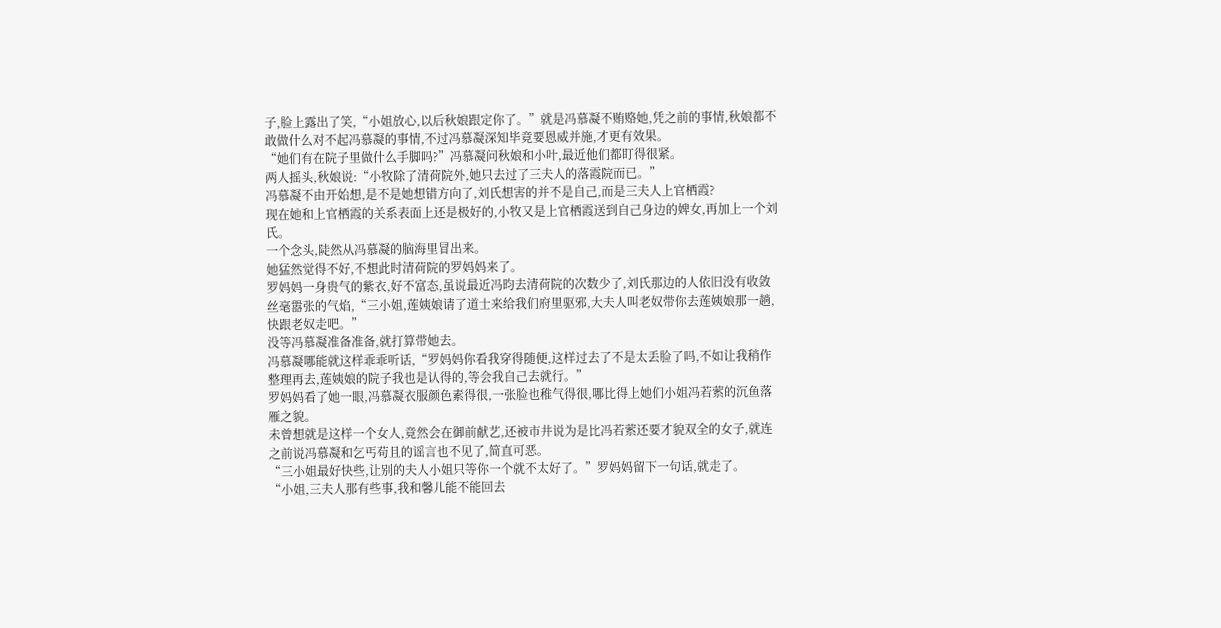子,脸上露出了笑,“小姐放心,以后秋娘跟定你了。”就是冯慕凝不贿赂她,凭之前的事情,秋娘都不敢做什么对不起冯慕凝的事情,不过冯慕凝深知毕竟要恩威并施,才更有效果。
“她们有在院子里做什么手脚吗?”冯慕凝问秋娘和小叶,最近他们都盯得很紧。
两人摇头,秋娘说:“小牧除了清荷院外,她只去过了三夫人的落霞院而已。”
冯慕凝不由开始想,是不是她想错方向了,刘氏想害的并不是自己,而是三夫人上官栖霞?
现在她和上官栖霞的关系表面上还是极好的,小牧又是上官栖霞送到自己身边的婢女,再加上一个刘氏。
一个念头,陡然从冯慕凝的脑海里冒出来。
她猛然觉得不好,不想此时清荷院的罗妈妈来了。
罗妈妈一身贵气的紫衣,好不富态,虽说最近冯昀去清荷院的次数少了,刘氏那边的人依旧没有收敛丝毫嚣张的气焰,“三小姐,莲姨娘请了道士来给我们府里驱邪,大夫人叫老奴带你去莲姨娘那一趟,快跟老奴走吧。”
没等冯慕凝准备准备,就打算带她去。
冯慕凝哪能就这样乖乖听话,“罗妈妈你看我穿得随便,这样过去了不是太丢脸了吗,不如让我稍作整理再去,莲姨娘的院子我也是认得的,等会我自己去就行。”
罗妈妈看了她一眼,冯慕凝衣服颜色素得很,一张脸也稚气得很,哪比得上她们小姐冯若萦的沉鱼落雁之貌。
未曾想就是这样一个女人,竟然会在御前献艺,还被市井说为是比冯若萦还要才貌双全的女子,就连之前说冯慕凝和乞丐苟且的谣言也不见了,简直可恶。
“三小姐最好快些,让别的夫人小姐只等你一个就不太好了。”罗妈妈留下一句话,就走了。
“小姐,三夫人那有些事,我和馨儿能不能回去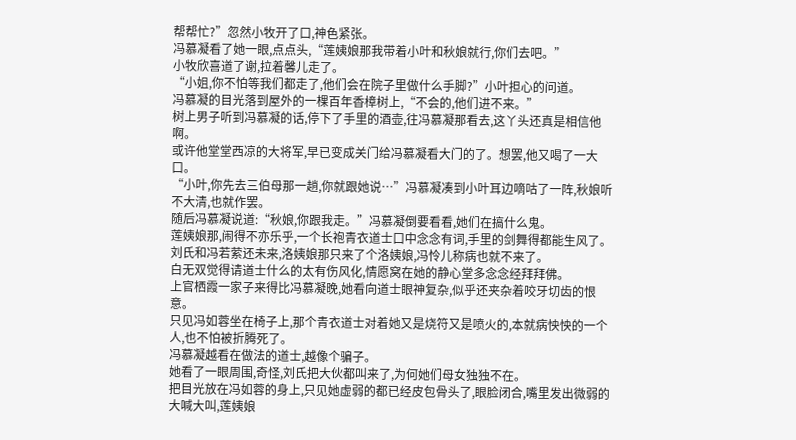帮帮忙?”忽然小牧开了口,神色紧张。
冯慕凝看了她一眼,点点头,“莲姨娘那我带着小叶和秋娘就行,你们去吧。”
小牧欣喜道了谢,拉着馨儿走了。
“小姐,你不怕等我们都走了,他们会在院子里做什么手脚?”小叶担心的问道。
冯慕凝的目光落到屋外的一棵百年香樟树上,“不会的,他们进不来。”
树上男子听到冯慕凝的话,停下了手里的酒壶,往冯慕凝那看去,这丫头还真是相信他啊。
或许他堂堂西凉的大将军,早已变成关门给冯慕凝看大门的了。想罢,他又喝了一大口。
“小叶,你先去三伯母那一趟,你就跟她说…”冯慕凝凑到小叶耳边嘀咕了一阵,秋娘听不大清,也就作罢。
随后冯慕凝说道:“秋娘,你跟我走。”冯慕凝倒要看看,她们在搞什么鬼。
莲姨娘那,闹得不亦乐乎,一个长袍青衣道士口中念念有词,手里的剑舞得都能生风了。
刘氏和冯若萦还未来,洛姨娘那只来了个洛姨娘,冯怜儿称病也就不来了。
白无双觉得请道士什么的太有伤风化,情愿窝在她的静心堂多念念经拜拜佛。
上官栖霞一家子来得比冯慕凝晚,她看向道士眼神复杂,似乎还夹杂着咬牙切齿的恨意。
只见冯如蓉坐在椅子上,那个青衣道士对着她又是烧符又是喷火的,本就病怏怏的一个人,也不怕被折腾死了。
冯慕凝越看在做法的道士,越像个骗子。
她看了一眼周围,奇怪,刘氏把大伙都叫来了,为何她们母女独独不在。
把目光放在冯如蓉的身上,只见她虚弱的都已经皮包骨头了,眼脸闭合,嘴里发出微弱的大喊大叫,莲姨娘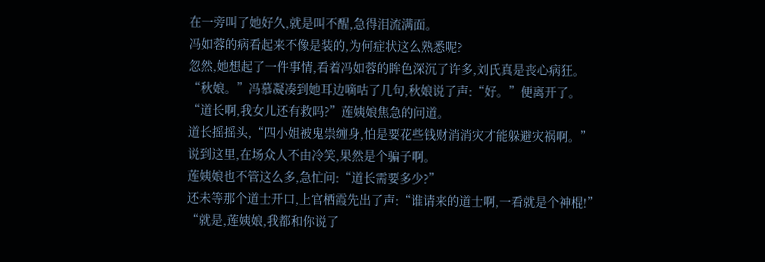在一旁叫了她好久,就是叫不醒,急得泪流满面。
冯如蓉的病看起来不像是装的,为何症状这么熟悉呢?
忽然,她想起了一件事情,看着冯如蓉的眸色深沉了许多,刘氏真是丧心病狂。
“秋娘。”冯慕凝凑到她耳边嘀咕了几句,秋娘说了声:“好。”便离开了。
“道长啊,我女儿还有救吗?”莲姨娘焦急的问道。
道长摇摇头,“四小姐被鬼祟缠身,怕是要花些钱财消消灾才能躲避灾祸啊。”
说到这里,在场众人不由冷笑,果然是个骗子啊。
莲姨娘也不管这么多,急忙问:“道长需要多少?”
还未等那个道士开口,上官栖霞先出了声:“谁请来的道士啊,一看就是个神棍!”
“就是,莲姨娘,我都和你说了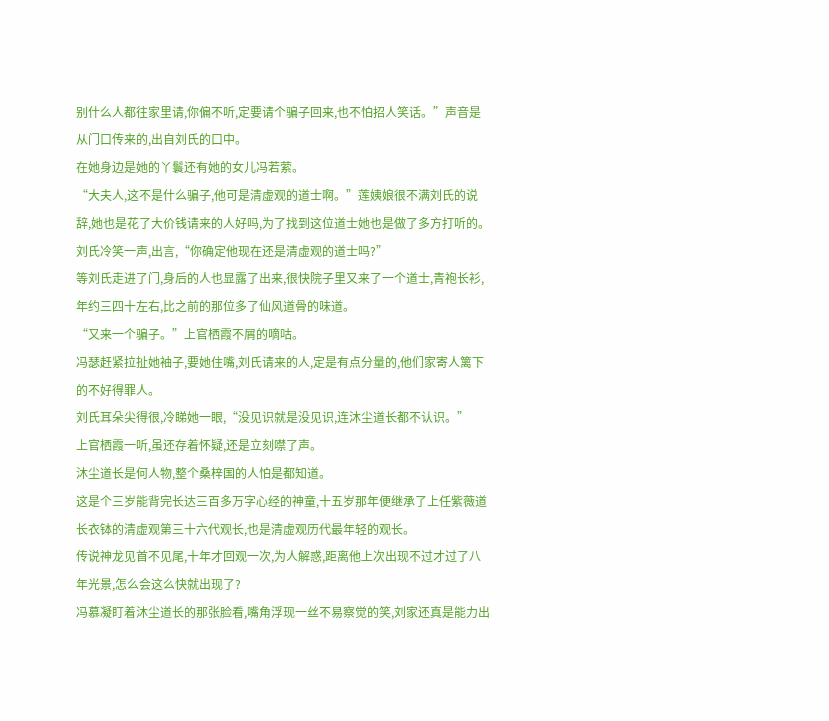别什么人都往家里请,你偏不听,定要请个骗子回来,也不怕招人笑话。”声音是从门口传来的,出自刘氏的口中。
在她身边是她的丫鬟还有她的女儿冯若萦。
“大夫人,这不是什么骗子,他可是清虚观的道士啊。”莲姨娘很不满刘氏的说辞,她也是花了大价钱请来的人好吗,为了找到这位道士她也是做了多方打听的。
刘氏冷笑一声,出言,“你确定他现在还是清虚观的道士吗?”
等刘氏走进了门,身后的人也显露了出来,很快院子里又来了一个道士,青袍长衫,年约三四十左右,比之前的那位多了仙风道骨的味道。
“又来一个骗子。”上官栖霞不屑的嘀咕。
冯瑟赶紧拉扯她袖子,要她住嘴,刘氏请来的人,定是有点分量的,他们家寄人篱下的不好得罪人。
刘氏耳朵尖得很,冷睇她一眼,“没见识就是没见识,连沐尘道长都不认识。”
上官栖霞一听,虽还存着怀疑,还是立刻噤了声。
沐尘道长是何人物,整个桑梓国的人怕是都知道。
这是个三岁能背完长达三百多万字心经的神童,十五岁那年便继承了上任紫薇道长衣钵的清虚观第三十六代观长,也是清虚观历代最年轻的观长。
传说神龙见首不见尾,十年才回观一次,为人解惑,距离他上次出现不过才过了八年光景,怎么会这么快就出现了?
冯慕凝盯着沐尘道长的那张脸看,嘴角浮现一丝不易察觉的笑,刘家还真是能力出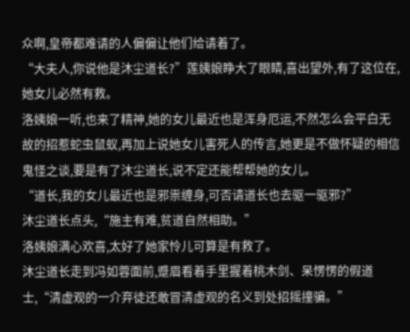众啊,皇帝都难请的人偏偏让他们给请着了。
“大夫人,你说他是沐尘道长?”莲姨娘睁大了眼睛,喜出望外,有了这位在,她女儿必然有救。
洛姨娘一听,也来了精神,她的女儿最近也是浑身厄运,不然怎么会平白无故的招惹蛇虫鼠蚁,再加上说她女儿害死人的传言,她更是不做怀疑的相信鬼怪之谈,要是有了沐尘道长,说不定还能帮帮她的女儿。
“道长,我的女儿最近也是邪祟缠身,可否请道长也去驱一驱邪?”
沐尘道长点头,“施主有难,贫道自然相助。”
洛姨娘满心欢喜,太好了她家怜儿可算是有救了。
沐尘道长走到冯如蓉面前,蹙眉看着手里握着桃木剑、呆愣愣的假道士,“清虚观的一介弃徒还敢冒清虚观的名义到处招摇撞骗。”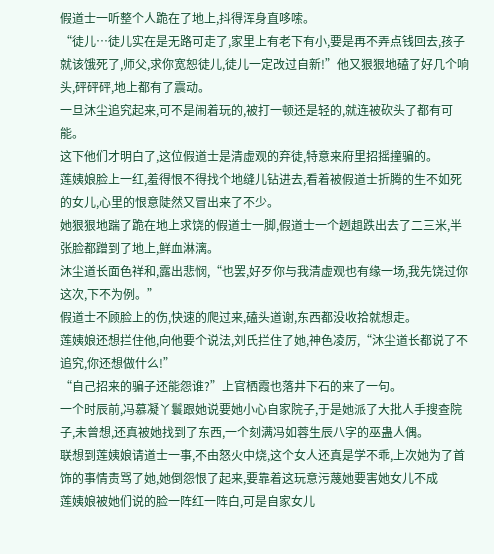假道士一听整个人跪在了地上,抖得浑身直哆嗦。
“徒儿…徒儿实在是无路可走了,家里上有老下有小,要是再不弄点钱回去,孩子就该饿死了,师父,求你宽恕徒儿,徒儿一定改过自新!”他又狠狠地磕了好几个响头,砰砰砰,地上都有了震动。
一旦沐尘追究起来,可不是闹着玩的,被打一顿还是轻的,就连被砍头了都有可能。
这下他们才明白了,这位假道士是清虚观的弃徒,特意来府里招摇撞骗的。
莲姨娘脸上一红,羞得恨不得找个地缝儿钻进去,看着被假道士折腾的生不如死的女儿,心里的恨意陡然又冒出来了不少。
她狠狠地踹了跪在地上求饶的假道士一脚,假道士一个趔趄跌出去了二三米,半张脸都蹭到了地上,鲜血淋漓。
沐尘道长面色祥和,露出悲悯,“也罢,好歹你与我清虚观也有缘一场,我先饶过你这次,下不为例。”
假道士不顾脸上的伤,快速的爬过来,磕头道谢,东西都没收拾就想走。
莲姨娘还想拦住他,向他要个说法,刘氏拦住了她,神色凌厉,“沐尘道长都说了不追究,你还想做什么!”
“自己招来的骗子还能怨谁?”上官栖霞也落井下石的来了一句。
一个时辰前,冯慕凝丫鬟跟她说要她小心自家院子,于是她派了大批人手搜查院子,未曾想,还真被她找到了东西,一个刻满冯如蓉生辰八字的巫蛊人偶。
联想到莲姨娘请道士一事,不由怒火中烧,这个女人还真是学不乖,上次她为了首饰的事情责骂了她,她倒怨恨了起来,要靠着这玩意污蔑她要害她女儿不成
莲姨娘被她们说的脸一阵红一阵白,可是自家女儿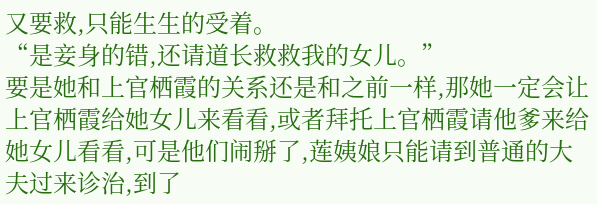又要救,只能生生的受着。
“是妾身的错,还请道长救救我的女儿。”
要是她和上官栖霞的关系还是和之前一样,那她一定会让上官栖霞给她女儿来看看,或者拜托上官栖霞请他爹来给她女儿看看,可是他们闹掰了,莲姨娘只能请到普通的大夫过来诊治,到了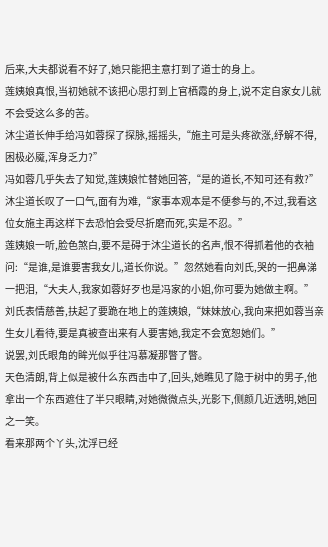后来,大夫都说看不好了,她只能把主意打到了道士的身上。
莲姨娘真恨,当初她就不该把心思打到上官栖霞的身上,说不定自家女儿就不会受这么多的苦。
沐尘道长伸手给冯如蓉探了探脉,摇摇头,“施主可是头疼欲涨,纾解不得,困极必魇,浑身乏力?”
冯如蓉几乎失去了知觉,莲姨娘忙替她回答,“是的道长,不知可还有救?”
沐尘道长叹了一口气,面有为难,“家事本观本是不便参与的,不过,我看这位女施主再这样下去恐怕会受尽折磨而死,实是不忍。”
莲姨娘一听,脸色煞白,要不是碍于沐尘道长的名声,恨不得抓着他的衣袖问:“是谁,是谁要害我女儿,道长你说。”忽然她看向刘氏,哭的一把鼻涕一把泪,“大夫人,我家如蓉好歹也是冯家的小姐,你可要为她做主啊。”
刘氏表情慈善,扶起了要跪在地上的莲姨娘,“妹妹放心,我向来把如蓉当亲生女儿看待,要是真被查出来有人要害她,我定不会宽恕她们。”
说罢,刘氏眼角的眸光似乎往冯慕凝那瞥了瞥。
天色清朗,背上似是被什么东西击中了,回头,她瞧见了隐于树中的男子,他拿出一个东西遮住了半只眼睛,对她微微点头,光影下,侧颜几近透明,她回之一笑。
看来那两个丫头,沈浮已经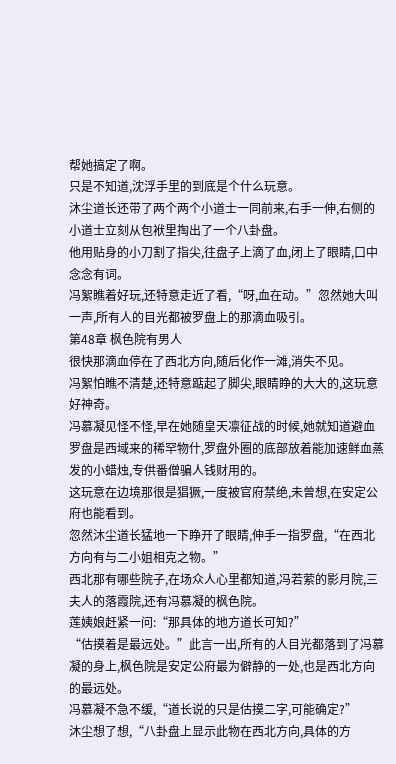帮她搞定了啊。
只是不知道,沈浮手里的到底是个什么玩意。
沐尘道长还带了两个两个小道士一同前来,右手一伸,右侧的小道士立刻从包袱里掏出了一个八卦盘。
他用贴身的小刀割了指尖,往盘子上滴了血,闭上了眼睛,口中念念有词。
冯絮瞧着好玩,还特意走近了看,“呀,血在动。”忽然她大叫一声,所有人的目光都被罗盘上的那滴血吸引。
第48章 枫色院有男人
很快那滴血停在了西北方向,随后化作一滩,消失不见。
冯絮怕瞧不清楚,还特意踮起了脚尖,眼睛睁的大大的,这玩意好神奇。
冯慕凝见怪不怪,早在她随皇天凛征战的时候,她就知道避血罗盘是西域来的稀罕物什,罗盘外圈的底部放着能加速鲜血蒸发的小蜡烛,专供番僧骗人钱财用的。
这玩意在边境那很是猖獗,一度被官府禁绝,未曾想,在安定公府也能看到。
忽然沐尘道长猛地一下睁开了眼睛,伸手一指罗盘,“在西北方向有与二小姐相克之物。”
西北那有哪些院子,在场众人心里都知道,冯若萦的影月院,三夫人的落霞院,还有冯慕凝的枫色院。
莲姨娘赶紧一问:“那具体的地方道长可知?”
“估摸着是最远处。”此言一出,所有的人目光都落到了冯慕凝的身上,枫色院是安定公府最为僻静的一处,也是西北方向的最远处。
冯慕凝不急不缓,“道长说的只是估摸二字,可能确定?”
沐尘想了想,“八卦盘上显示此物在西北方向,具体的方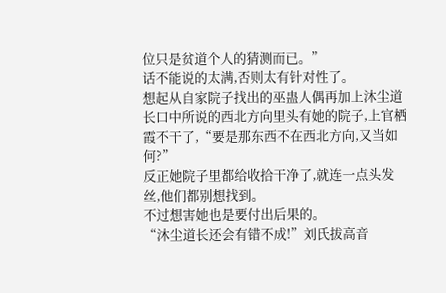位只是贫道个人的猜测而已。”
话不能说的太满,否则太有针对性了。
想起从自家院子找出的巫蛊人偶再加上沐尘道长口中所说的西北方向里头有她的院子,上官栖霞不干了,“要是那东西不在西北方向,又当如何?”
反正她院子里都给收拾干净了,就连一点头发丝,他们都别想找到。
不过想害她也是要付出后果的。
“沐尘道长还会有错不成!”刘氏拔高音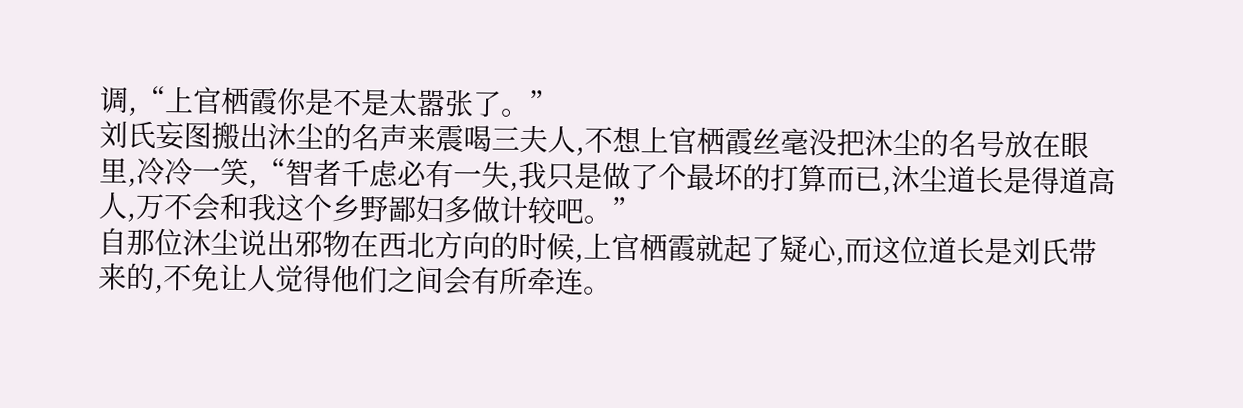调,“上官栖霞你是不是太嚣张了。”
刘氏妄图搬出沐尘的名声来震喝三夫人,不想上官栖霞丝毫没把沐尘的名号放在眼里,冷冷一笑,“智者千虑必有一失,我只是做了个最坏的打算而已,沐尘道长是得道高人,万不会和我这个乡野鄙妇多做计较吧。”
自那位沐尘说出邪物在西北方向的时候,上官栖霞就起了疑心,而这位道长是刘氏带来的,不免让人觉得他们之间会有所牵连。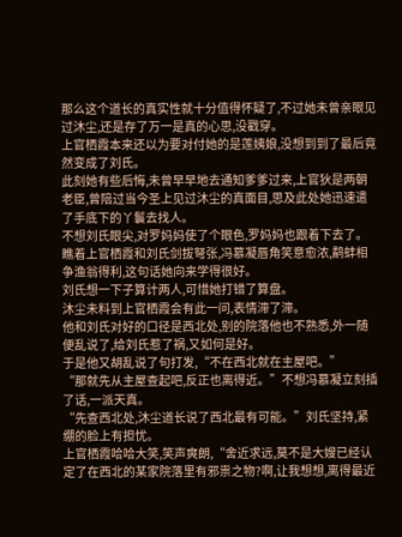那么这个道长的真实性就十分值得怀疑了,不过她未曾亲眼见过沐尘,还是存了万一是真的心思,没戳穿。
上官栖霞本来还以为要对付她的是莲姨娘,没想到到了最后竟然变成了刘氏。
此刻她有些后悔,未曾早早地去通知爹爹过来,上官狄是两朝老臣,曾陪过当今圣上见过沐尘的真面目,思及此处她迅速遣了手底下的丫鬟去找人。
不想刘氏眼尖,对罗妈妈使了个眼色,罗妈妈也跟着下去了。
瞧着上官栖霞和刘氏剑拔弩张,冯慕凝唇角笑意愈浓,鹬蚌相争渔翁得利,这句话她向来学得很好。
刘氏想一下子算计两人,可惜她打错了算盘。
沐尘未料到上官栖霞会有此一问,表情滞了滞。
他和刘氏对好的口径是西北处,别的院落他也不熟悉,外一随便乱说了,给刘氏惹了祸,又如何是好。
于是他又胡乱说了句打发,“不在西北就在主屋吧。”
“那就先从主屋查起吧,反正也离得近。”不想冯慕凝立刻插了话,一派天真。
“先查西北处,沐尘道长说了西北最有可能。”刘氏坚持,紧绷的脸上有担忧。
上官栖霞哈哈大笑,笑声爽朗,“舍近求远,莫不是大嫂已经认定了在西北的某家院落里有邪祟之物?啊,让我想想,离得最近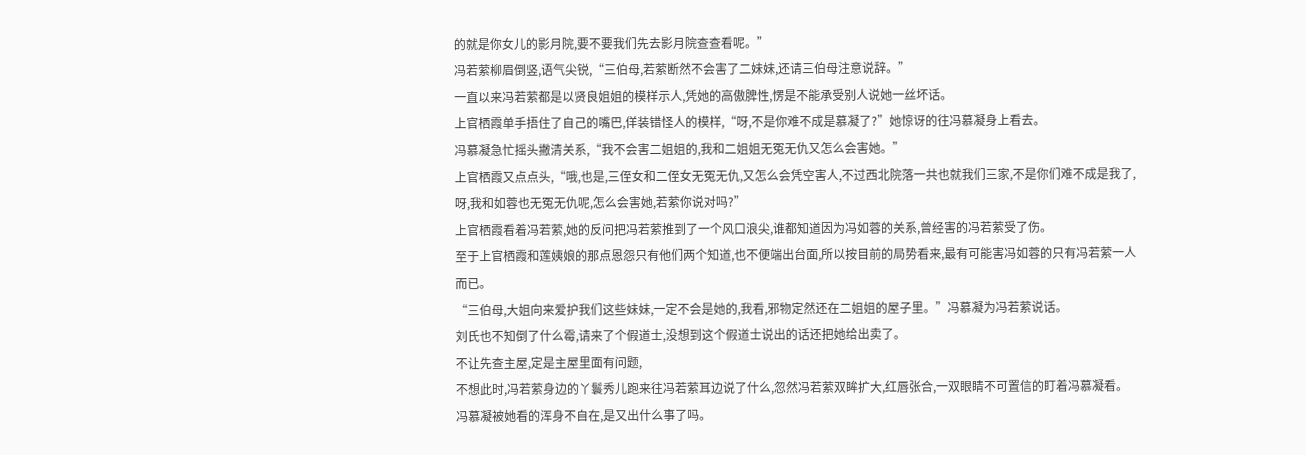的就是你女儿的影月院,要不要我们先去影月院查查看呢。”
冯若萦柳眉倒竖,语气尖锐,“三伯母,若萦断然不会害了二妹妹,还请三伯母注意说辞。”
一直以来冯若萦都是以贤良姐姐的模样示人,凭她的高傲脾性,愣是不能承受别人说她一丝坏话。
上官栖霞单手捂住了自己的嘴巴,佯装错怪人的模样,“呀,不是你难不成是慕凝了?”她惊讶的往冯慕凝身上看去。
冯慕凝急忙摇头撇清关系,“我不会害二姐姐的,我和二姐姐无冤无仇又怎么会害她。”
上官栖霞又点点头,“哦,也是,三侄女和二侄女无冤无仇,又怎么会凭空害人,不过西北院落一共也就我们三家,不是你们难不成是我了,呀,我和如蓉也无冤无仇呢,怎么会害她,若萦你说对吗?”
上官栖霞看着冯若萦,她的反问把冯若萦推到了一个风口浪尖,谁都知道因为冯如蓉的关系,曾经害的冯若萦受了伤。
至于上官栖霞和莲姨娘的那点恩怨只有他们两个知道,也不便端出台面,所以按目前的局势看来,最有可能害冯如蓉的只有冯若萦一人而已。
“三伯母,大姐向来爱护我们这些妹妹,一定不会是她的,我看,邪物定然还在二姐姐的屋子里。”冯慕凝为冯若萦说话。
刘氏也不知倒了什么霉,请来了个假道士,没想到这个假道士说出的话还把她给出卖了。
不让先查主屋,定是主屋里面有问题,
不想此时,冯若萦身边的丫鬟秀儿跑来往冯若萦耳边说了什么,忽然冯若萦双眸扩大,红唇张合,一双眼睛不可置信的盯着冯慕凝看。
冯慕凝被她看的浑身不自在,是又出什么事了吗。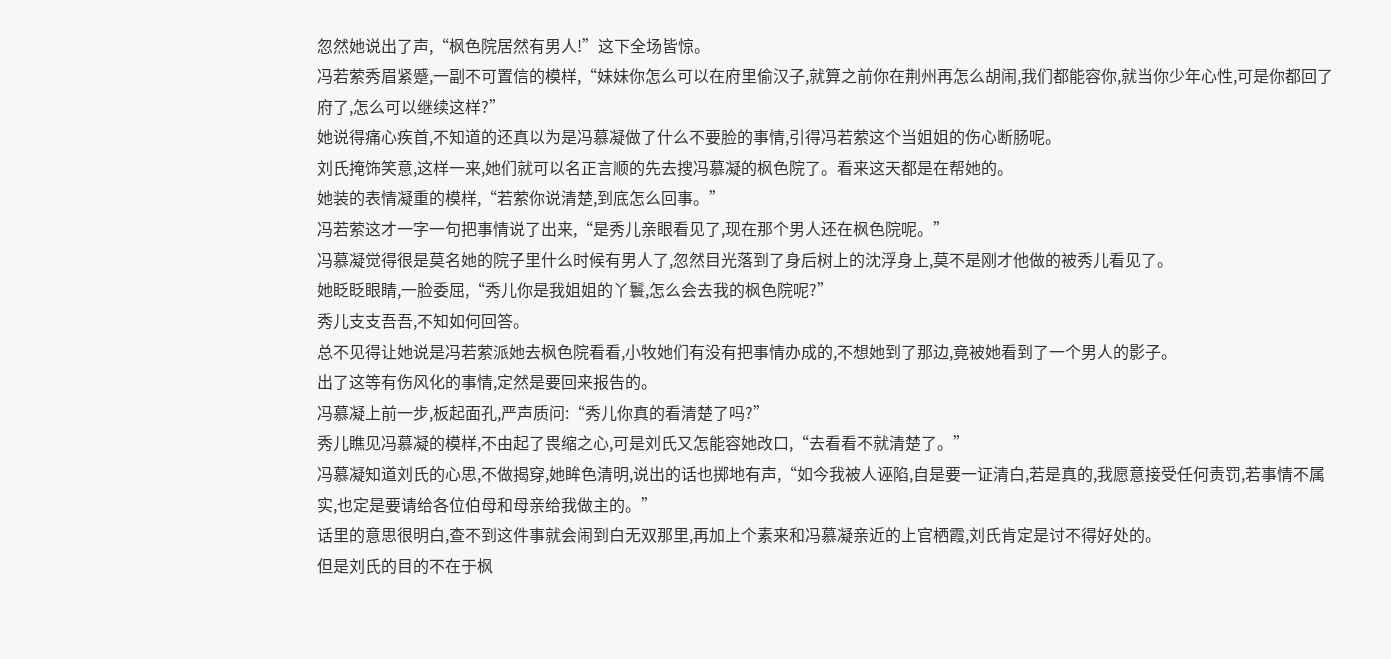忽然她说出了声,“枫色院居然有男人!”这下全场皆惊。
冯若萦秀眉紧蹙,一副不可置信的模样,“妹妹你怎么可以在府里偷汉子,就算之前你在荆州再怎么胡闹,我们都能容你,就当你少年心性,可是你都回了府了,怎么可以继续这样?”
她说得痛心疾首,不知道的还真以为是冯慕凝做了什么不要脸的事情,引得冯若萦这个当姐姐的伤心断肠呢。
刘氏掩饰笑意,这样一来,她们就可以名正言顺的先去搜冯慕凝的枫色院了。看来这天都是在帮她的。
她装的表情凝重的模样,“若萦你说清楚,到底怎么回事。”
冯若萦这才一字一句把事情说了出来,“是秀儿亲眼看见了,现在那个男人还在枫色院呢。”
冯慕凝觉得很是莫名她的院子里什么时候有男人了,忽然目光落到了身后树上的沈浮身上,莫不是刚才他做的被秀儿看见了。
她眨眨眼睛,一脸委屈,“秀儿你是我姐姐的丫鬟,怎么会去我的枫色院呢?”
秀儿支支吾吾,不知如何回答。
总不见得让她说是冯若萦派她去枫色院看看,小牧她们有没有把事情办成的,不想她到了那边,竟被她看到了一个男人的影子。
出了这等有伤风化的事情,定然是要回来报告的。
冯慕凝上前一步,板起面孔,严声质问:“秀儿你真的看清楚了吗?”
秀儿瞧见冯慕凝的模样,不由起了畏缩之心,可是刘氏又怎能容她改口,“去看看不就清楚了。”
冯慕凝知道刘氏的心思,不做揭穿,她眸色清明,说出的话也掷地有声,“如今我被人诬陷,自是要一证清白,若是真的,我愿意接受任何责罚,若事情不属实,也定是要请给各位伯母和母亲给我做主的。”
话里的意思很明白,查不到这件事就会闹到白无双那里,再加上个素来和冯慕凝亲近的上官栖霞,刘氏肯定是讨不得好处的。
但是刘氏的目的不在于枫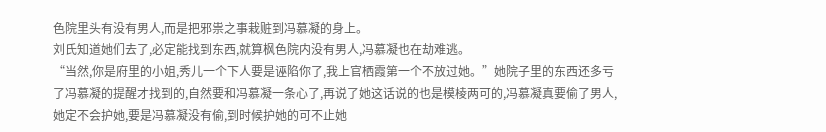色院里头有没有男人,而是把邪祟之事栽赃到冯慕凝的身上。
刘氏知道她们去了,必定能找到东西,就算枫色院内没有男人,冯慕凝也在劫难逃。
“当然,你是府里的小姐,秀儿一个下人要是诬陷你了,我上官栖霞第一个不放过她。”她院子里的东西还多亏了冯慕凝的提醒才找到的,自然要和冯慕凝一条心了,再说了她这话说的也是模棱两可的,冯慕凝真要偷了男人,她定不会护她,要是冯慕凝没有偷,到时候护她的可不止她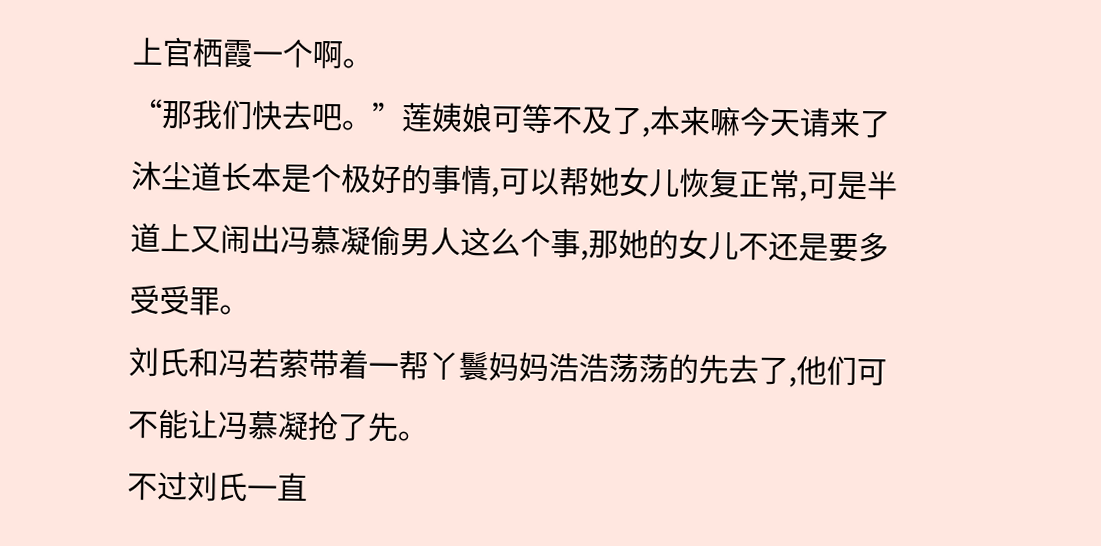上官栖霞一个啊。
“那我们快去吧。”莲姨娘可等不及了,本来嘛今天请来了沐尘道长本是个极好的事情,可以帮她女儿恢复正常,可是半道上又闹出冯慕凝偷男人这么个事,那她的女儿不还是要多受受罪。
刘氏和冯若萦带着一帮丫鬟妈妈浩浩荡荡的先去了,他们可不能让冯慕凝抢了先。
不过刘氏一直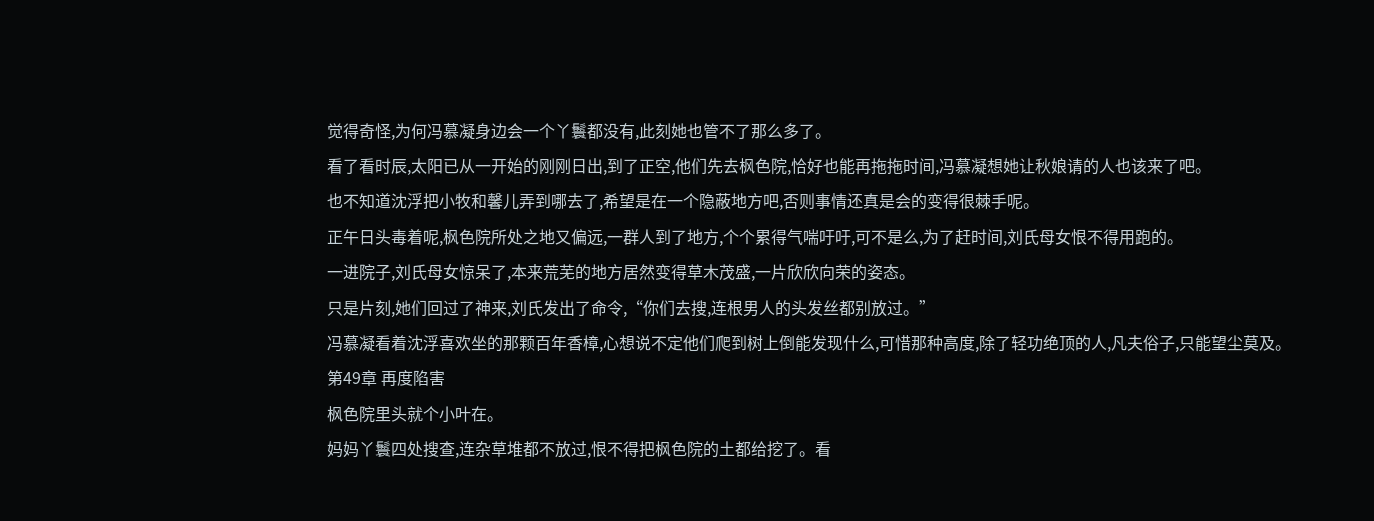觉得奇怪,为何冯慕凝身边会一个丫鬟都没有,此刻她也管不了那么多了。
看了看时辰,太阳已从一开始的刚刚日出,到了正空,他们先去枫色院,恰好也能再拖拖时间,冯慕凝想她让秋娘请的人也该来了吧。
也不知道沈浮把小牧和馨儿弄到哪去了,希望是在一个隐蔽地方吧,否则事情还真是会的变得很棘手呢。
正午日头毒着呢,枫色院所处之地又偏远,一群人到了地方,个个累得气喘吁吁,可不是么,为了赶时间,刘氏母女恨不得用跑的。
一进院子,刘氏母女惊呆了,本来荒芜的地方居然变得草木茂盛,一片欣欣向荣的姿态。
只是片刻,她们回过了神来,刘氏发出了命令,“你们去搜,连根男人的头发丝都别放过。”
冯慕凝看着沈浮喜欢坐的那颗百年香樟,心想说不定他们爬到树上倒能发现什么,可惜那种高度,除了轻功绝顶的人,凡夫俗子,只能望尘莫及。
第49章 再度陷害
枫色院里头就个小叶在。
妈妈丫鬟四处搜查,连杂草堆都不放过,恨不得把枫色院的土都给挖了。看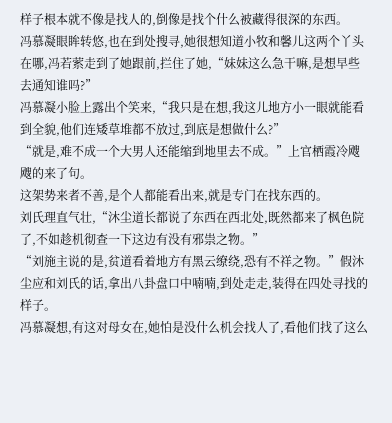样子根本就不像是找人的,倒像是找个什么被藏得很深的东西。
冯慕凝眼眸转悠,也在到处搜寻,她很想知道小牧和馨儿这两个丫头在哪,冯若萦走到了她跟前,拦住了她,“妹妹这么急干嘛,是想早些去通知谁吗?”
冯慕凝小脸上露出个笑来,“我只是在想,我这儿地方小一眼就能看到全貌,他们连矮草堆都不放过,到底是想做什么?”
“就是,难不成一个大男人还能缩到地里去不成。”上官栖霞冷飕飕的来了句。
这架势来者不善,是个人都能看出来,就是专门在找东西的。
刘氏理直气壮,“沐尘道长都说了东西在西北处,既然都来了枫色院了,不如趁机彻查一下这边有没有邪祟之物。”
“刘施主说的是,贫道看着地方有黑云缭绕,恐有不祥之物。”假沐尘应和刘氏的话,拿出八卦盘口中喃喃,到处走走,装得在四处寻找的样子。
冯慕凝想,有这对母女在,她怕是没什么机会找人了,看他们找了这么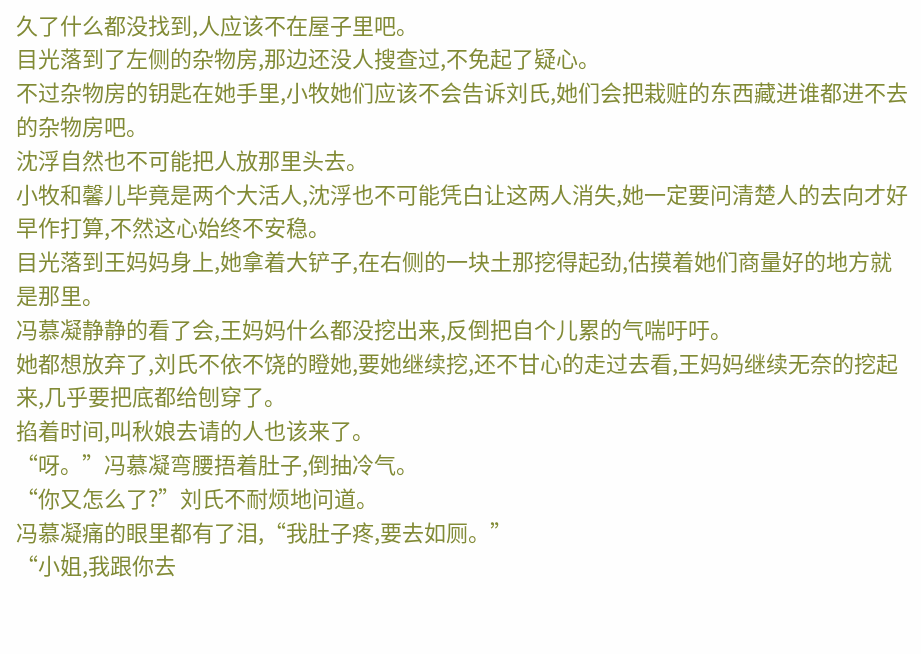久了什么都没找到,人应该不在屋子里吧。
目光落到了左侧的杂物房,那边还没人搜查过,不免起了疑心。
不过杂物房的钥匙在她手里,小牧她们应该不会告诉刘氏,她们会把栽赃的东西藏进谁都进不去的杂物房吧。
沈浮自然也不可能把人放那里头去。
小牧和馨儿毕竟是两个大活人,沈浮也不可能凭白让这两人消失,她一定要问清楚人的去向才好早作打算,不然这心始终不安稳。
目光落到王妈妈身上,她拿着大铲子,在右侧的一块土那挖得起劲,估摸着她们商量好的地方就是那里。
冯慕凝静静的看了会,王妈妈什么都没挖出来,反倒把自个儿累的气喘吁吁。
她都想放弃了,刘氏不依不饶的瞪她,要她继续挖,还不甘心的走过去看,王妈妈继续无奈的挖起来,几乎要把底都给刨穿了。
掐着时间,叫秋娘去请的人也该来了。
“呀。”冯慕凝弯腰捂着肚子,倒抽冷气。
“你又怎么了?”刘氏不耐烦地问道。
冯慕凝痛的眼里都有了泪,“我肚子疼,要去如厕。”
“小姐,我跟你去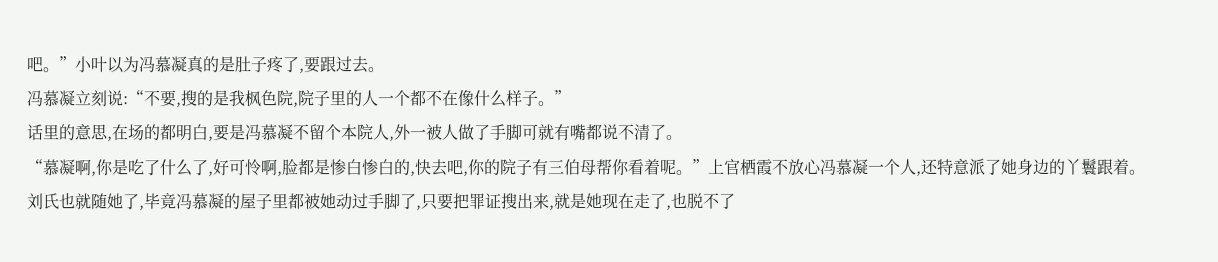吧。”小叶以为冯慕凝真的是肚子疼了,要跟过去。
冯慕凝立刻说:“不要,搜的是我枫色院,院子里的人一个都不在像什么样子。”
话里的意思,在场的都明白,要是冯慕凝不留个本院人,外一被人做了手脚可就有嘴都说不清了。
“慕凝啊,你是吃了什么了,好可怜啊,脸都是惨白惨白的,快去吧,你的院子有三伯母帮你看着呢。”上官栖霞不放心冯慕凝一个人,还特意派了她身边的丫鬟跟着。
刘氏也就随她了,毕竟冯慕凝的屋子里都被她动过手脚了,只要把罪证搜出来,就是她现在走了,也脱不了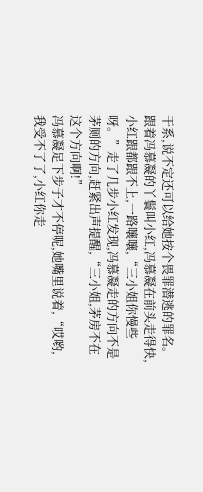干系,说不定还可以给她按个畏罪潜逃的罪名。
跟着冯慕凝的丫鬟叫小红,冯慕凝在前头走得快,小红跟都跟不上,一路嚷嚷,“三小姐你慢些呀。”走了几步小红发现,冯慕凝走的方向不是茅厕的方向,赶紧出声提醒,“三小姐,茅房不在这个方向啊!”
冯慕凝足下步子才不停呢,她嘴里说着,“哎哟,我受不了了,小红你走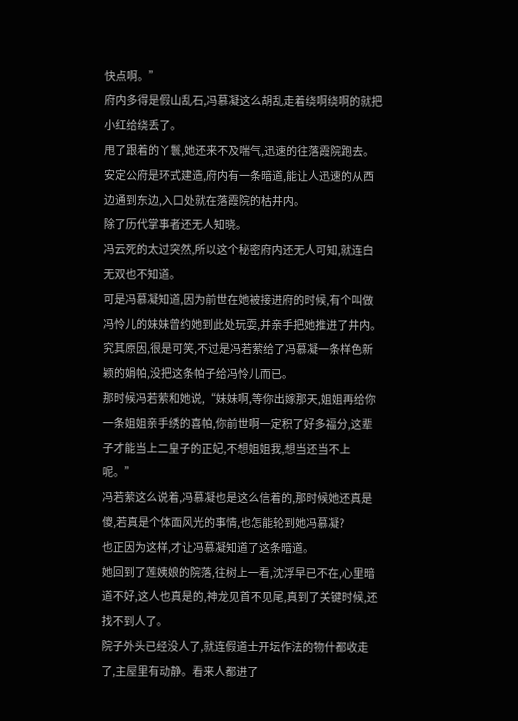快点啊。”
府内多得是假山乱石,冯慕凝这么胡乱走着绕啊绕啊的就把小红给绕丢了。
甩了跟着的丫鬟,她还来不及喘气,迅速的往落霞院跑去。
安定公府是环式建造,府内有一条暗道,能让人迅速的从西边通到东边,入口处就在落霞院的枯井内。
除了历代掌事者还无人知晓。
冯云死的太过突然,所以这个秘密府内还无人可知,就连白无双也不知道。
可是冯慕凝知道,因为前世在她被接进府的时候,有个叫做冯怜儿的妹妹曾约她到此处玩耍,并亲手把她推进了井内。
究其原因,很是可笑,不过是冯若萦给了冯慕凝一条样色新颖的娟帕,没把这条帕子给冯怜儿而已。
那时候冯若萦和她说,“妹妹啊,等你出嫁那天,姐姐再给你一条姐姐亲手绣的喜帕,你前世啊一定积了好多福分,这辈子才能当上二皇子的正妃,不想姐姐我,想当还当不上呢。”
冯若萦这么说着,冯慕凝也是这么信着的,那时候她还真是傻,若真是个体面风光的事情,也怎能轮到她冯慕凝?
也正因为这样,才让冯慕凝知道了这条暗道。
她回到了莲姨娘的院落,往树上一看,沈浮早已不在,心里暗道不好,这人也真是的,神龙见首不见尾,真到了关键时候,还找不到人了。
院子外头已经没人了,就连假道士开坛作法的物什都收走了,主屋里有动静。看来人都进了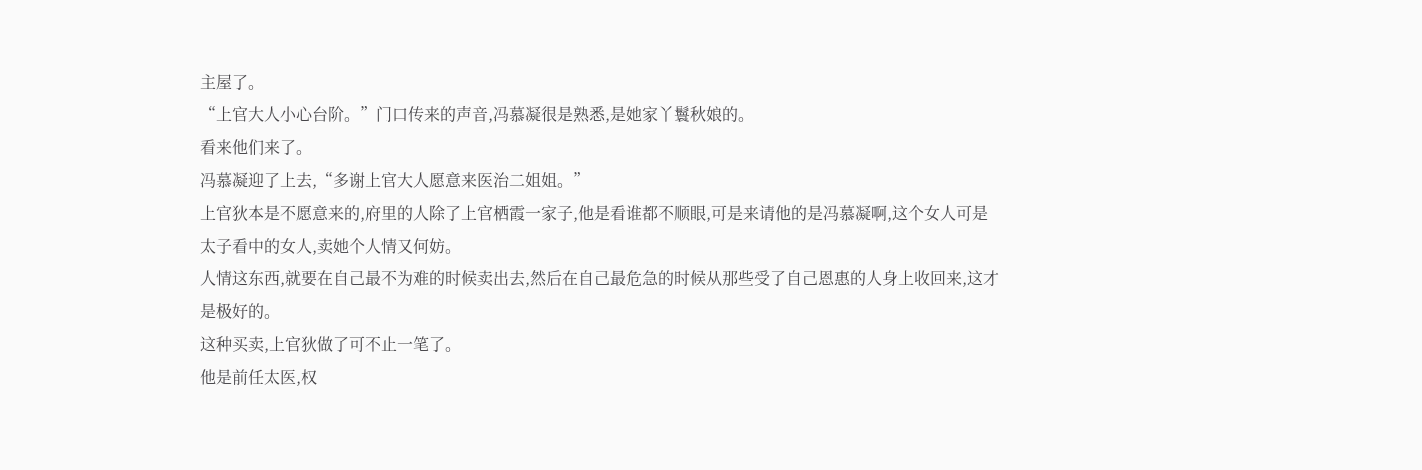主屋了。
“上官大人小心台阶。”门口传来的声音,冯慕凝很是熟悉,是她家丫鬟秋娘的。
看来他们来了。
冯慕凝迎了上去,“多谢上官大人愿意来医治二姐姐。”
上官狄本是不愿意来的,府里的人除了上官栖霞一家子,他是看谁都不顺眼,可是来请他的是冯慕凝啊,这个女人可是太子看中的女人,卖她个人情又何妨。
人情这东西,就要在自己最不为难的时候卖出去,然后在自己最危急的时候从那些受了自己恩惠的人身上收回来,这才是极好的。
这种买卖,上官狄做了可不止一笔了。
他是前任太医,权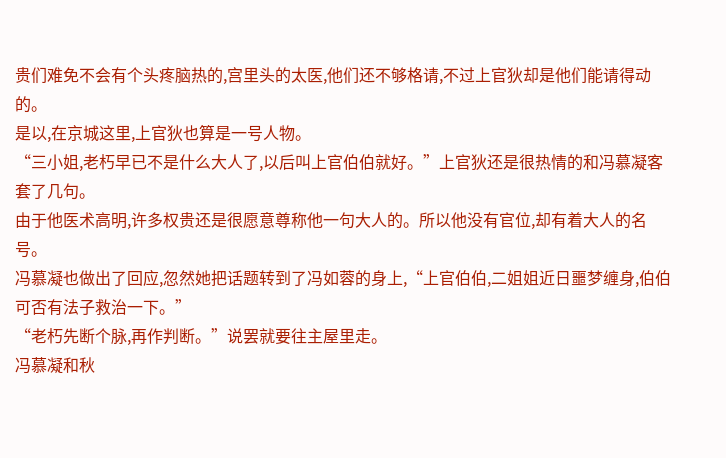贵们难免不会有个头疼脑热的,宫里头的太医,他们还不够格请,不过上官狄却是他们能请得动的。
是以,在京城这里,上官狄也算是一号人物。
“三小姐,老朽早已不是什么大人了,以后叫上官伯伯就好。”上官狄还是很热情的和冯慕凝客套了几句。
由于他医术高明,许多权贵还是很愿意尊称他一句大人的。所以他没有官位,却有着大人的名号。
冯慕凝也做出了回应,忽然她把话题转到了冯如蓉的身上,“上官伯伯,二姐姐近日噩梦缠身,伯伯可否有法子救治一下。”
“老朽先断个脉,再作判断。”说罢就要往主屋里走。
冯慕凝和秋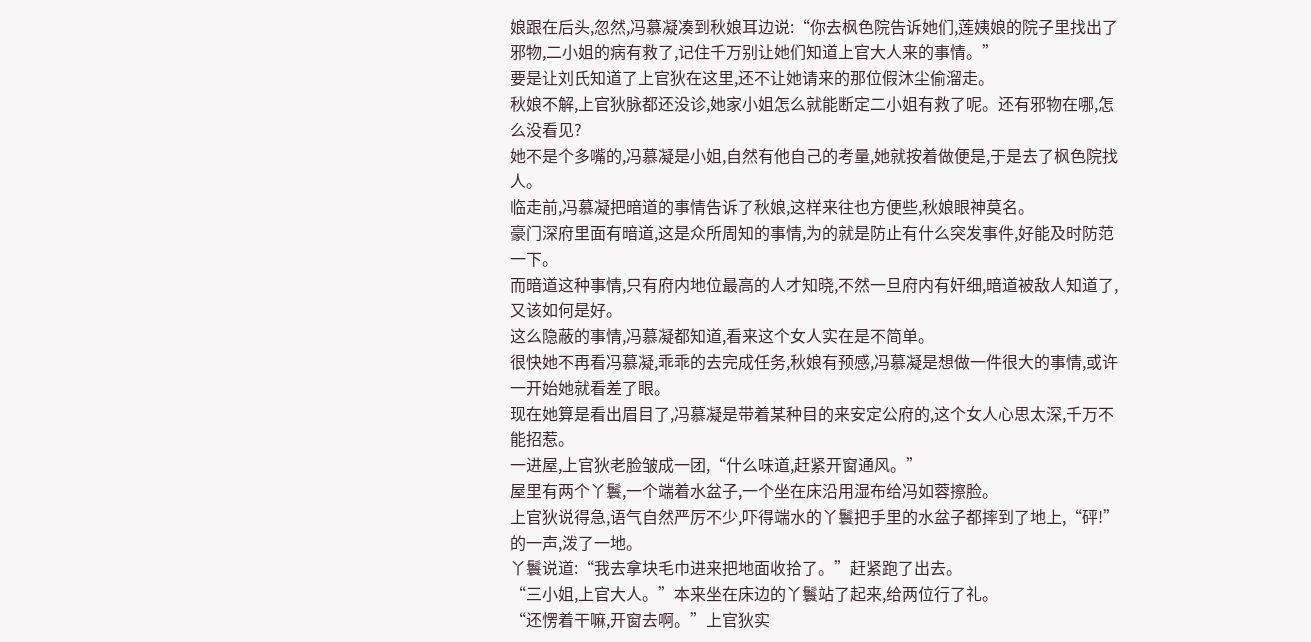娘跟在后头,忽然,冯慕凝凑到秋娘耳边说:“你去枫色院告诉她们,莲姨娘的院子里找出了邪物,二小姐的病有救了,记住千万别让她们知道上官大人来的事情。”
要是让刘氏知道了上官狄在这里,还不让她请来的那位假沐尘偷溜走。
秋娘不解,上官狄脉都还没诊,她家小姐怎么就能断定二小姐有救了呢。还有邪物在哪,怎么没看见?
她不是个多嘴的,冯慕凝是小姐,自然有他自己的考量,她就按着做便是,于是去了枫色院找人。
临走前,冯慕凝把暗道的事情告诉了秋娘,这样来往也方便些,秋娘眼神莫名。
豪门深府里面有暗道,这是众所周知的事情,为的就是防止有什么突发事件,好能及时防范一下。
而暗道这种事情,只有府内地位最高的人才知晓,不然一旦府内有奸细,暗道被敌人知道了,又该如何是好。
这么隐蔽的事情,冯慕凝都知道,看来这个女人实在是不简单。
很快她不再看冯慕凝,乖乖的去完成任务,秋娘有预感,冯慕凝是想做一件很大的事情,或许一开始她就看差了眼。
现在她算是看出眉目了,冯慕凝是带着某种目的来安定公府的,这个女人心思太深,千万不能招惹。
一进屋,上官狄老脸皱成一团,“什么味道,赶紧开窗通风。”
屋里有两个丫鬟,一个端着水盆子,一个坐在床沿用湿布给冯如蓉擦脸。
上官狄说得急,语气自然严厉不少,吓得端水的丫鬟把手里的水盆子都摔到了地上,“砰!”的一声,泼了一地。
丫鬟说道:“我去拿块毛巾进来把地面收拾了。”赶紧跑了出去。
“三小姐,上官大人。”本来坐在床边的丫鬟站了起来,给两位行了礼。
“还愣着干嘛,开窗去啊。”上官狄实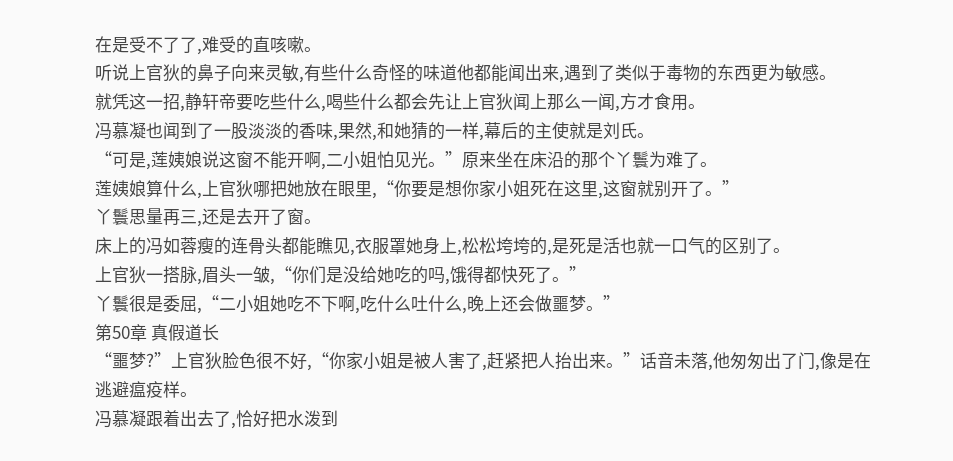在是受不了了,难受的直咳嗽。
听说上官狄的鼻子向来灵敏,有些什么奇怪的味道他都能闻出来,遇到了类似于毒物的东西更为敏感。
就凭这一招,静轩帝要吃些什么,喝些什么都会先让上官狄闻上那么一闻,方才食用。
冯慕凝也闻到了一股淡淡的香味,果然,和她猜的一样,幕后的主使就是刘氏。
“可是,莲姨娘说这窗不能开啊,二小姐怕见光。”原来坐在床沿的那个丫鬟为难了。
莲姨娘算什么,上官狄哪把她放在眼里,“你要是想你家小姐死在这里,这窗就别开了。”
丫鬟思量再三,还是去开了窗。
床上的冯如蓉瘦的连骨头都能瞧见,衣服罩她身上,松松垮垮的,是死是活也就一口气的区别了。
上官狄一搭脉,眉头一皱,“你们是没给她吃的吗,饿得都快死了。”
丫鬟很是委屈,“二小姐她吃不下啊,吃什么吐什么,晚上还会做噩梦。”
第50章 真假道长
“噩梦?”上官狄脸色很不好,“你家小姐是被人害了,赶紧把人抬出来。”话音未落,他匆匆出了门,像是在逃避瘟疫样。
冯慕凝跟着出去了,恰好把水泼到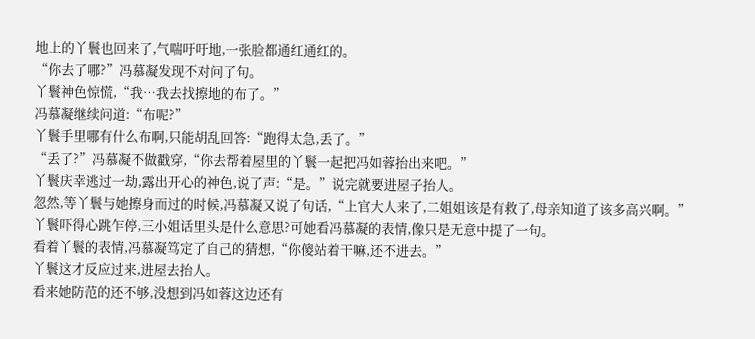地上的丫鬟也回来了,气喘吁吁地,一张脸都通红通红的。
“你去了哪?”冯慕凝发现不对问了句。
丫鬟神色惊慌,“我…我去找擦地的布了。”
冯慕凝继续问道:“布呢?”
丫鬟手里哪有什么布啊,只能胡乱回答:“跑得太急,丢了。”
“丢了?”冯慕凝不做戳穿,“你去帮着屋里的丫鬟一起把冯如蓉抬出来吧。”
丫鬟庆幸逃过一劫,露出开心的神色,说了声:“是。”说完就要进屋子抬人。
忽然,等丫鬟与她擦身而过的时候,冯慕凝又说了句话,“上官大人来了,二姐姐该是有救了,母亲知道了该多高兴啊。”
丫鬟吓得心跳乍停,三小姐话里头是什么意思?可她看冯慕凝的表情,像只是无意中提了一句。
看着丫鬟的表情,冯慕凝笃定了自己的猜想,“你傻站着干嘛,还不进去。”
丫鬟这才反应过来,进屋去抬人。
看来她防范的还不够,没想到冯如蓉这边还有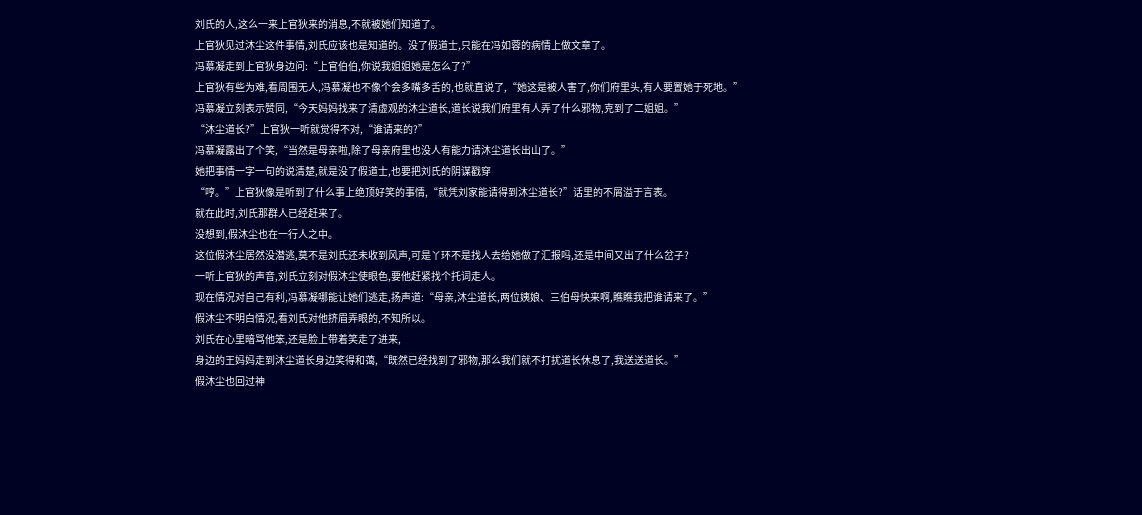刘氏的人,这么一来上官狄来的消息,不就被她们知道了。
上官狄见过沐尘这件事情,刘氏应该也是知道的。没了假道士,只能在冯如蓉的病情上做文章了。
冯慕凝走到上官狄身边问:“上官伯伯,你说我姐姐她是怎么了?”
上官狄有些为难,看周围无人,冯慕凝也不像个会多嘴多舌的,也就直说了,“她这是被人害了,你们府里头,有人要置她于死地。”
冯慕凝立刻表示赞同,“今天妈妈找来了清虚观的沐尘道长,道长说我们府里有人弄了什么邪物,克到了二姐姐。”
“沐尘道长?”上官狄一听就觉得不对,“谁请来的?”
冯慕凝露出了个笑,“当然是母亲啦,除了母亲府里也没人有能力请沐尘道长出山了。”
她把事情一字一句的说清楚,就是没了假道士,也要把刘氏的阴谋戳穿
“哼。”上官狄像是听到了什么事上绝顶好笑的事情,“就凭刘家能请得到沐尘道长?”话里的不屑溢于言表。
就在此时,刘氏那群人已经赶来了。
没想到,假沐尘也在一行人之中。
这位假沐尘居然没潜逃,莫不是刘氏还未收到风声,可是丫环不是找人去给她做了汇报吗,还是中间又出了什么岔子?
一听上官狄的声音,刘氏立刻对假沐尘使眼色,要他赶紧找个托词走人。
现在情况对自己有利,冯慕凝哪能让她们逃走,扬声道:“母亲,沐尘道长,两位姨娘、三伯母快来啊,瞧瞧我把谁请来了。”
假沐尘不明白情况,看刘氏对他挤眉弄眼的,不知所以。
刘氏在心里暗骂他笨,还是脸上带着笑走了进来,
身边的王妈妈走到沐尘道长身边笑得和蔼,“既然已经找到了邪物,那么我们就不打扰道长休息了,我送送道长。”
假沐尘也回过神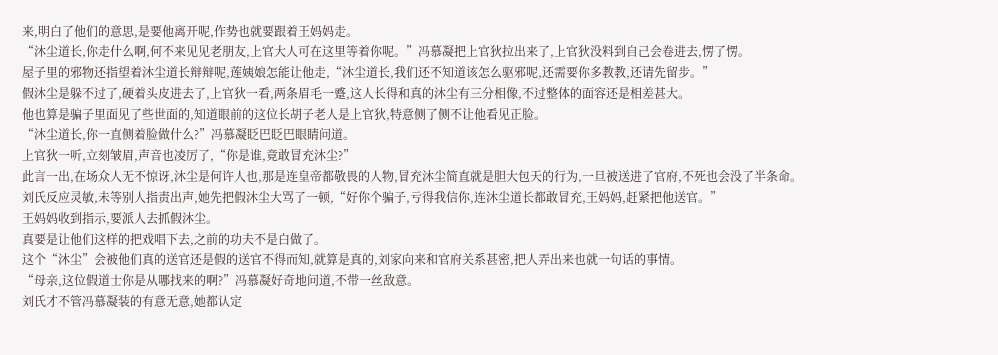来,明白了他们的意思,是要他离开呢,作势也就要跟着王妈妈走。
“沐尘道长,你走什么啊,何不来见见老朋友,上官大人可在这里等着你呢。”冯慕凝把上官狄拉出来了,上官狄没料到自己会卷进去,愣了愣。
屋子里的邪物还指望着沐尘道长辩辩呢,莲姨娘怎能让他走,“沐尘道长,我们还不知道该怎么驱邪呢,还需要你多教教,还请先留步。”
假沐尘是躲不过了,硬着头皮进去了,上官狄一看,两条眉毛一蹙,这人长得和真的沐尘有三分相像,不过整体的面容还是相差甚大。
他也算是骗子里面见了些世面的,知道眼前的这位长胡子老人是上官狄,特意侧了侧不让他看见正脸。
“沐尘道长,你一直侧着脸做什么?”冯慕凝眨巴眨巴眼睛问道。
上官狄一听,立刻皱眉,声音也凌厉了,“你是谁,竟敢冒充沐尘?”
此言一出,在场众人无不惊讶,沐尘是何许人也,那是连皇帝都敬畏的人物,冒充沐尘简直就是胆大包天的行为,一旦被送进了官府,不死也会没了半条命。
刘氏反应灵敏,未等别人指责出声,她先把假沐尘大骂了一顿,“好你个骗子,亏得我信你,连沐尘道长都敢冒充,王妈妈,赶紧把他送官。”
王妈妈收到指示,要派人去抓假沐尘。
真要是让他们这样的把戏唱下去,之前的功夫不是白做了。
这个“沐尘”会被他们真的送官还是假的送官不得而知,就算是真的,刘家向来和官府关系甚密,把人弄出来也就一句话的事情。
“母亲,这位假道士你是从哪找来的啊?”冯慕凝好奇地问道,不带一丝敌意。
刘氏才不管冯慕凝装的有意无意,她都认定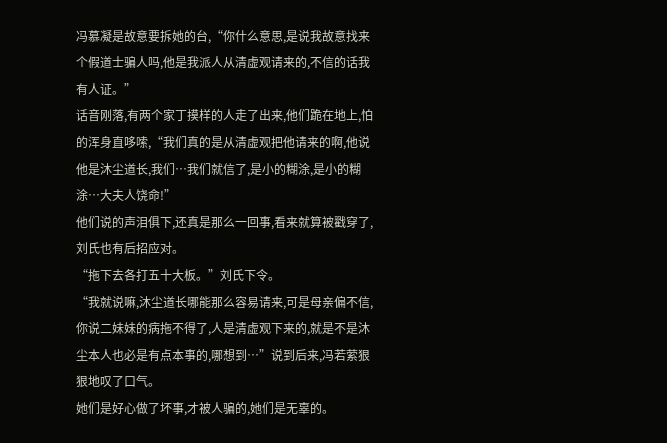冯慕凝是故意要拆她的台,“你什么意思,是说我故意找来个假道士骗人吗,他是我派人从清虚观请来的,不信的话我有人证。”
话音刚落,有两个家丁摸样的人走了出来,他们跪在地上,怕的浑身直哆嗦,“我们真的是从清虚观把他请来的啊,他说他是沐尘道长,我们…我们就信了,是小的糊涂,是小的糊涂…大夫人饶命!”
他们说的声泪俱下,还真是那么一回事,看来就算被戳穿了,刘氏也有后招应对。
“拖下去各打五十大板。”刘氏下令。
“我就说嘛,沐尘道长哪能那么容易请来,可是母亲偏不信,你说二妹妹的病拖不得了,人是清虚观下来的,就是不是沐尘本人也必是有点本事的,哪想到…”说到后来,冯若萦狠狠地叹了口气。
她们是好心做了坏事,才被人骗的,她们是无辜的。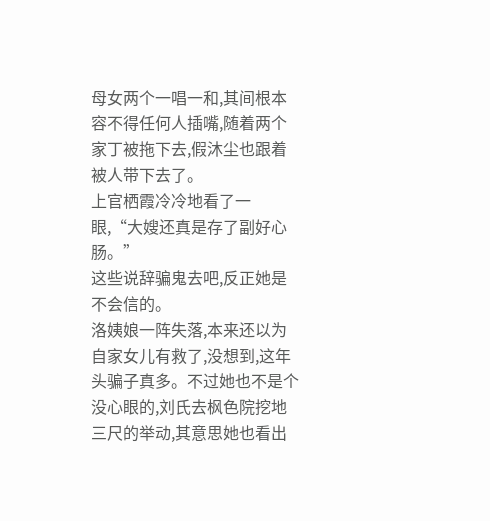母女两个一唱一和,其间根本容不得任何人插嘴,随着两个家丁被拖下去,假沐尘也跟着被人带下去了。
上官栖霞冷冷地看了一眼,“大嫂还真是存了副好心肠。”
这些说辞骗鬼去吧,反正她是不会信的。
洛姨娘一阵失落,本来还以为自家女儿有救了,没想到,这年头骗子真多。不过她也不是个没心眼的,刘氏去枫色院挖地三尺的举动,其意思她也看出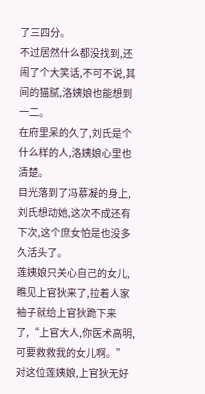了三四分。
不过居然什么都没找到,还闹了个大笑话,不可不说,其间的猫腻,洛姨娘也能想到一二。
在府里呆的久了,刘氏是个什么样的人,洛姨娘心里也清楚。
目光落到了冯慕凝的身上,刘氏想动她,这次不成还有下次,这个庶女怕是也没多久活头了。
莲姨娘只关心自己的女儿,瞧见上官狄来了,拉着人家袖子就给上官狄跪下来了,“上官大人,你医术高明,可要救救我的女儿啊。”
对这位莲姨娘,上官狄无好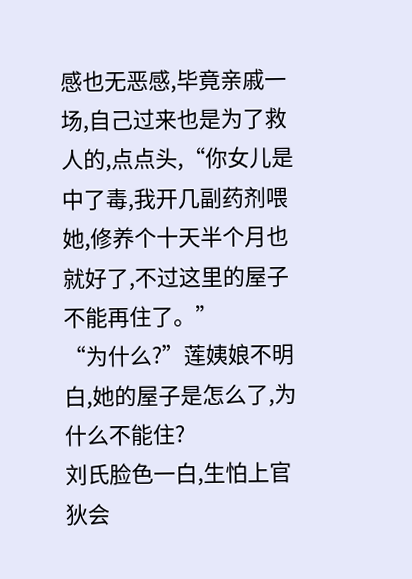感也无恶感,毕竟亲戚一场,自己过来也是为了救人的,点点头,“你女儿是中了毒,我开几副药剂喂她,修养个十天半个月也就好了,不过这里的屋子不能再住了。”
“为什么?”莲姨娘不明白,她的屋子是怎么了,为什么不能住?
刘氏脸色一白,生怕上官狄会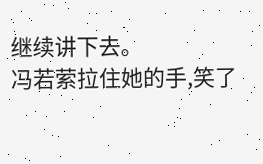继续讲下去。
冯若萦拉住她的手,笑了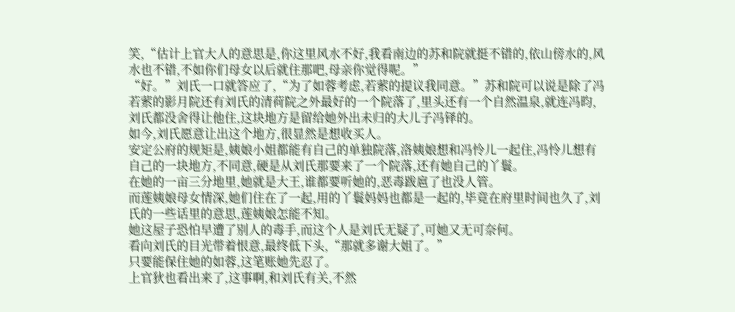笑,“估计上官大人的意思是,你这里风水不好,我看南边的苏和院就挺不错的,依山傍水的,风水也不错,不如你们母女以后就住那吧,母亲你觉得呢。”
“好。”刘氏一口就答应了,“为了如蓉考虑,若萦的提议我同意。”苏和院可以说是除了冯若萦的影月院还有刘氏的清荷院之外最好的一个院落了,里头还有一个自然温泉,就连冯昀,刘氏都没舍得让他住,这块地方是留给她外出未归的大儿子冯铎的。
如今,刘氏愿意让出这个地方,很显然是想收买人。
安定公府的规矩是,姨娘小姐都能有自己的单独院落,洛姨娘想和冯怜儿一起住,冯怜儿想有自己的一块地方,不同意,硬是从刘氏那要来了一个院落,还有她自己的丫鬟。
在她的一亩三分地里,她就是大王,谁都要听她的,恶毒跋扈了也没人管。
而莲姨娘母女情深,她们住在了一起,用的丫鬟妈妈也都是一起的,毕竟在府里时间也久了,刘氏的一些话里的意思,莲姨娘怎能不知。
她这屋子恐怕早遭了别人的毒手,而这个人是刘氏无疑了,可她又无可奈何。
看向刘氏的目光带着恨意,最终低下头,“那就多谢大姐了。”
只要能保住她的如蓉,这笔账她先忍了。
上官狄也看出来了,这事啊,和刘氏有关,不然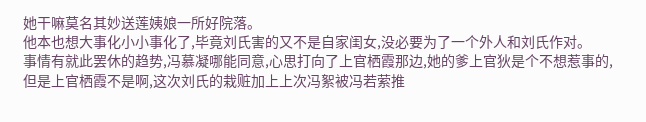她干嘛莫名其妙送莲姨娘一所好院落。
他本也想大事化小小事化了,毕竟刘氏害的又不是自家闺女,没必要为了一个外人和刘氏作对。
事情有就此罢休的趋势,冯慕凝哪能同意,心思打向了上官栖霞那边,她的爹上官狄是个不想惹事的,但是上官栖霞不是啊,这次刘氏的栽赃加上上次冯絮被冯若萦推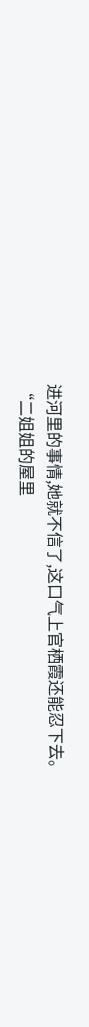进河里的事情,她就不信了,这口气上官栖霞还能忍下去。
“二姐姐的屋里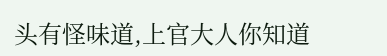头有怪味道,上官大人你知道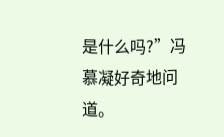是什么吗?”冯慕凝好奇地问道。